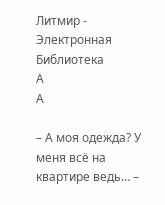Литмир - Электронная Библиотека
A
A

– А моя одежда? У меня всё на квартире ведь… –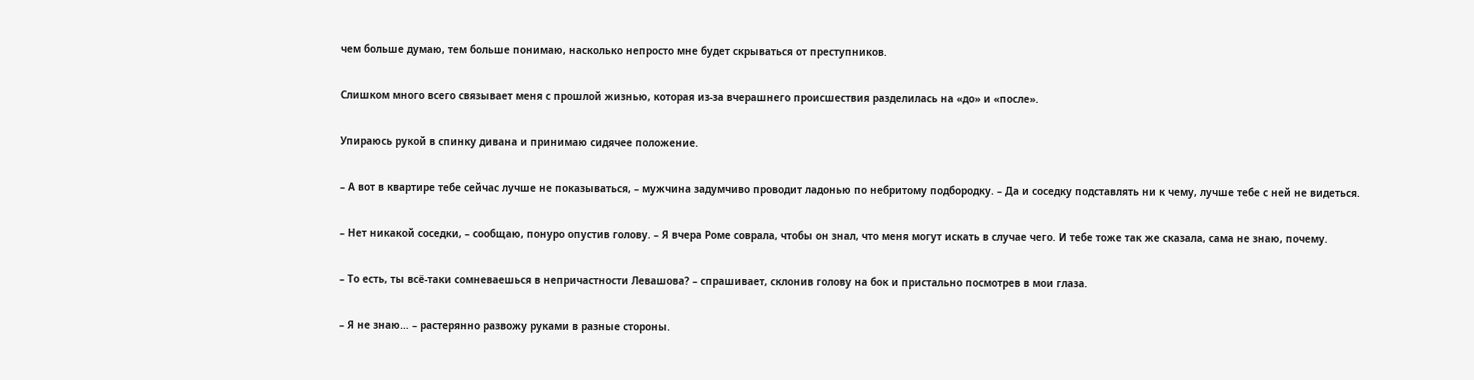чем больше думаю, тем больше понимаю, насколько непросто мне будет скрываться от преступников.

Слишком много всего связывает меня с прошлой жизнью, которая из-за вчерашнего происшествия разделилась на «до» и «после».

Упираюсь рукой в спинку дивана и принимаю сидячее положение.

– А вот в квартире тебе сейчас лучше не показываться, – мужчина задумчиво проводит ладонью по небритому подбородку. – Да и соседку подставлять ни к чему, лучше тебе с ней не видеться.

– Нет никакой соседки, – сообщаю, понуро опустив голову. – Я вчера Роме соврала, чтобы он знал, что меня могут искать в случае чего. И тебе тоже так же сказала, сама не знаю, почему.

– То есть, ты всё-таки сомневаешься в непричастности Левашова? – спрашивает, склонив голову на бок и пристально посмотрев в мои глаза.

– Я не знаю… – растерянно развожу руками в разные стороны.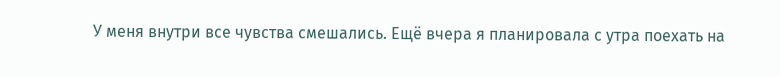У меня внутри все чувства смешались. Ещё вчера я планировала с утра поехать на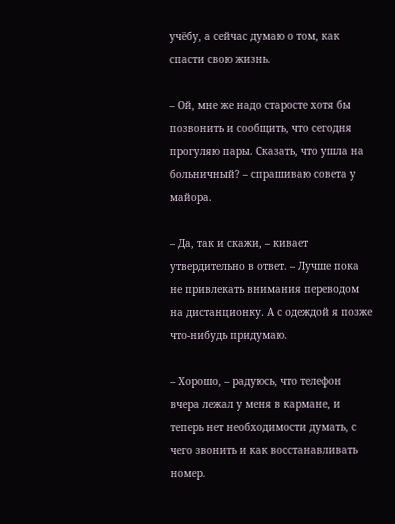учёбу, а сейчас думаю о том, как спасти свою жизнь.

– Ой, мне же надо старосте хотя бы позвонить и сообщить, что сегодня прогуляю пары. Сказать, что ушла на больничный? – спрашиваю совета у майора.

– Да, так и скажи, – кивает утвердительно в ответ. – Лучше пока не привлекать внимания переводом на дистанционку. А с одеждой я позже что-нибудь придумаю.

– Хорошо, – радуюсь, что телефон вчера лежал у меня в кармане, и теперь нет необходимости думать, с чего звонить и как восстанавливать номер.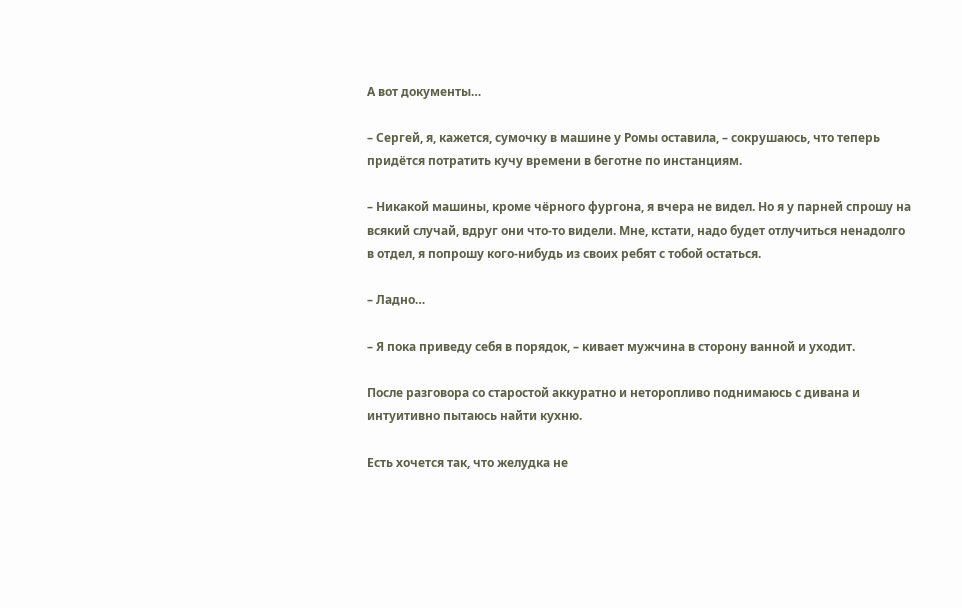А вот документы…

– Сергей, я, кажется, сумочку в машине у Ромы оставила, – сокрушаюсь, что теперь придётся потратить кучу времени в беготне по инстанциям.

– Никакой машины, кроме чёрного фургона, я вчера не видел. Но я у парней спрошу на всякий случай, вдруг они что-то видели. Мне, кстати, надо будет отлучиться ненадолго в отдел, я попрошу кого-нибудь из своих ребят с тобой остаться.

– Ладно…

– Я пока приведу себя в порядок, – кивает мужчина в сторону ванной и уходит.

После разговора со старостой аккуратно и неторопливо поднимаюсь с дивана и интуитивно пытаюсь найти кухню.

Есть хочется так, что желудка не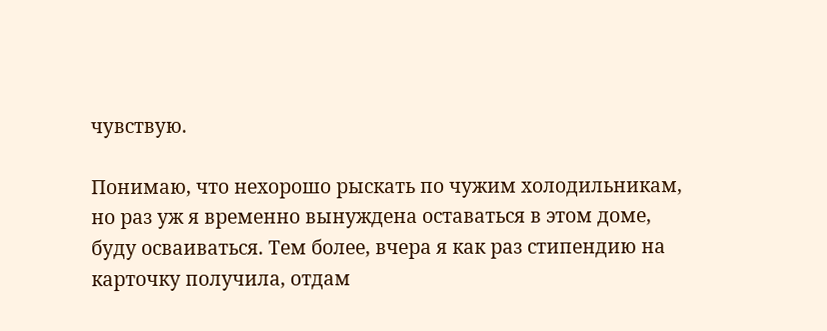чувствую.

Понимаю, что нехорошо рыскать по чужим холодильникам, но раз уж я временно вынуждена оставаться в этом доме, буду осваиваться. Тем более, вчера я как раз стипендию на карточку получила, отдам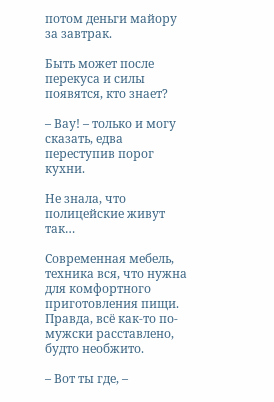потом деньги майору за завтрак.

Быть может после перекуса и силы появятся, кто знает?

– Вау! – только и могу сказать, едва переступив порог кухни.

Не знала, что полицейские живут так…

Современная мебель, техника вся, что нужна для комфортного приготовления пищи. Правда, всё как-то по-мужски расставлено, будто необжито.

– Вот ты где, –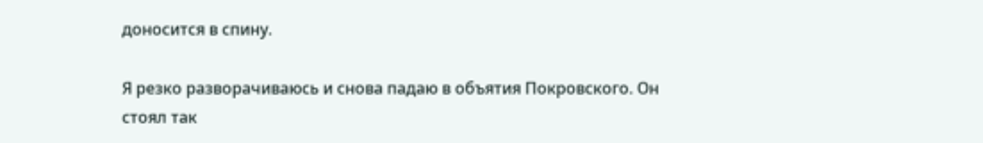доносится в спину.

Я резко разворачиваюсь и снова падаю в объятия Покровского. Он стоял так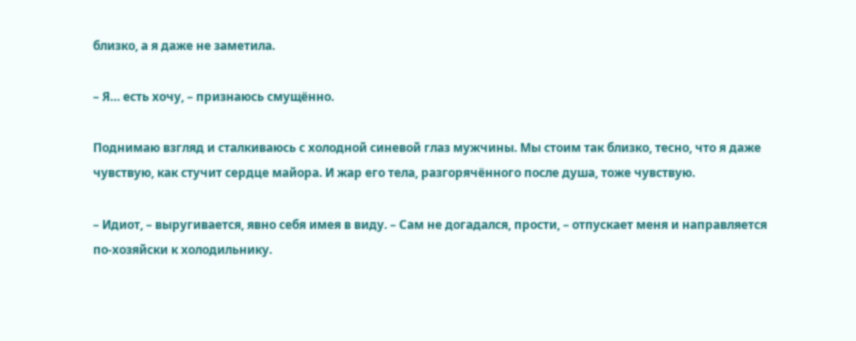близко, а я даже не заметила.

– Я… есть хочу, – признаюсь смущённо.

Поднимаю взгляд и сталкиваюсь с холодной синевой глаз мужчины. Мы стоим так близко, тесно, что я даже чувствую, как стучит сердце майора. И жар его тела, разгорячённого после душа, тоже чувствую.

– Идиот, – выругивается, явно себя имея в виду. – Сам не догадался, прости, – отпускает меня и направляется по-хозяйски к холодильнику.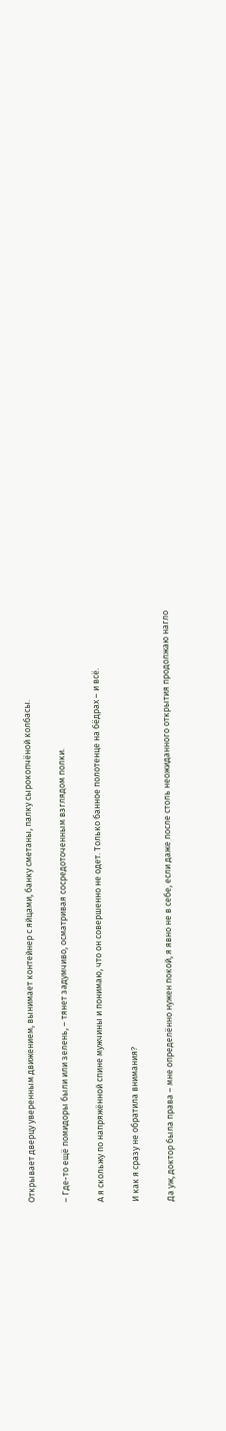Открывает дверцу уверенным движением, вынимает контейнер с яйцами, банку сметаны, палку сырокопчёной колбасы.

– Где-то ещё помидоры были или зелень, – тянет задумчиво, осматривая сосредоточенным взглядом полки.

А я скольжу по напряжённой спине мужчины и понимаю, что он совершенно не одет. Только банное полотенце на бёдрах – и всё.

И как я сразу не обратила внимания?

Да уж, доктор была права – мне определённо нужен покой, я явно не в себе, если даже после столь неожиданного открытия продолжаю нагло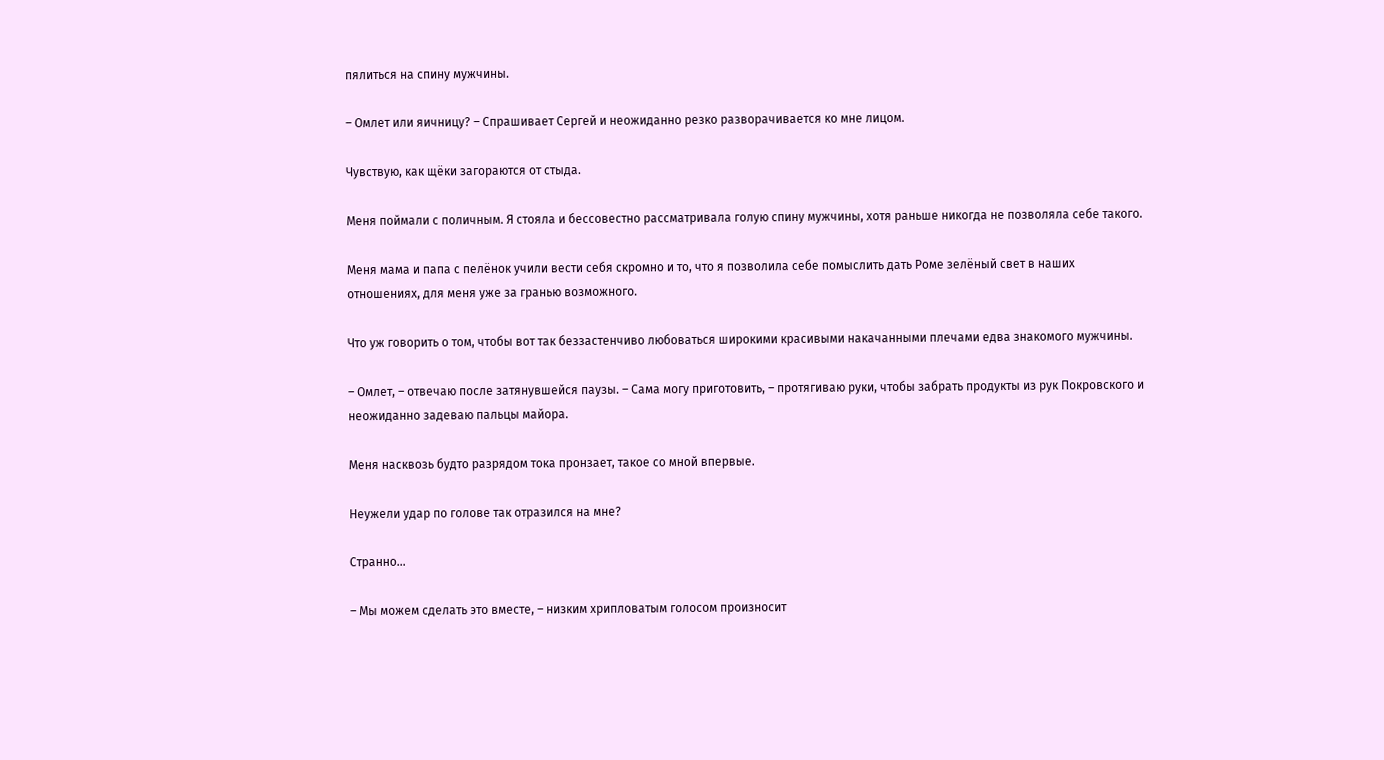пялиться на спину мужчины.

– Омлет или яичницу? – Спрашивает Сергей и неожиданно резко разворачивается ко мне лицом.

Чувствую, как щёки загораются от стыда.

Меня поймали с поличным. Я стояла и бессовестно рассматривала голую спину мужчины, хотя раньше никогда не позволяла себе такого.

Меня мама и папа с пелёнок учили вести себя скромно и то, что я позволила себе помыслить дать Роме зелёный свет в наших отношениях, для меня уже за гранью возможного.

Что уж говорить о том, чтобы вот так беззастенчиво любоваться широкими красивыми накачанными плечами едва знакомого мужчины.

– Омлет, – отвечаю после затянувшейся паузы. – Сама могу приготовить, – протягиваю руки, чтобы забрать продукты из рук Покровского и неожиданно задеваю пальцы майора.

Меня насквозь будто разрядом тока пронзает, такое со мной впервые.

Неужели удар по голове так отразился на мне?

Странно…

– Мы можем сделать это вместе, – низким хрипловатым голосом произносит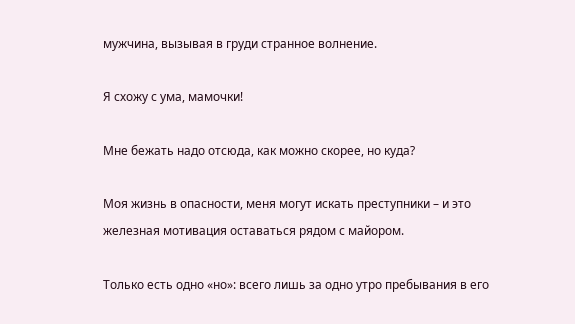мужчина, вызывая в груди странное волнение.

Я схожу с ума, мамочки!

Мне бежать надо отсюда, как можно скорее, но куда?

Моя жизнь в опасности, меня могут искать преступники – и это железная мотивация оставаться рядом с майором.

Только есть одно «но»: всего лишь за одно утро пребывания в его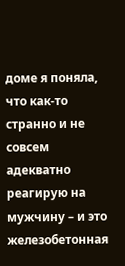доме я поняла, что как-то странно и не совсем адекватно реагирую на мужчину – и это железобетонная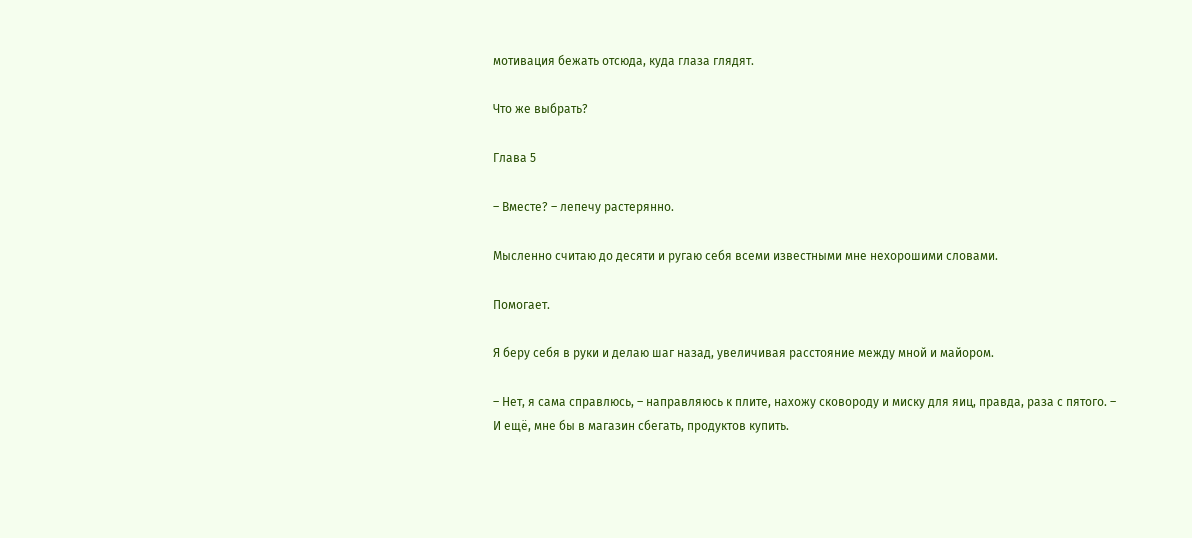мотивация бежать отсюда, куда глаза глядят.

Что же выбрать?

Глава 5

– Вместе? – лепечу растерянно.

Мысленно считаю до десяти и ругаю себя всеми известными мне нехорошими словами.

Помогает.

Я беру себя в руки и делаю шаг назад, увеличивая расстояние между мной и майором.

– Нет, я сама справлюсь, – направляюсь к плите, нахожу сковороду и миску для яиц, правда, раза с пятого. – И ещё, мне бы в магазин сбегать, продуктов купить.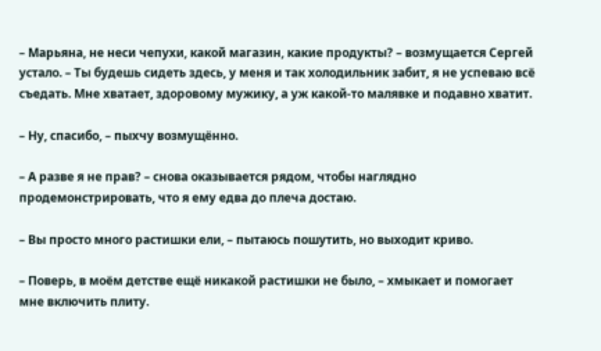– Марьяна, не неси чепухи, какой магазин, какие продукты? – возмущается Сергей устало. – Ты будешь сидеть здесь, у меня и так холодильник забит, я не успеваю всё съедать. Мне хватает, здоровому мужику, а уж какой-то малявке и подавно хватит.

– Ну, спасибо, – пыхчу возмущённо.

– А разве я не прав? – снова оказывается рядом, чтобы наглядно продемонстрировать, что я ему едва до плеча достаю.

– Вы просто много растишки ели, – пытаюсь пошутить, но выходит криво.

– Поверь, в моём детстве ещё никакой растишки не было, – хмыкает и помогает мне включить плиту.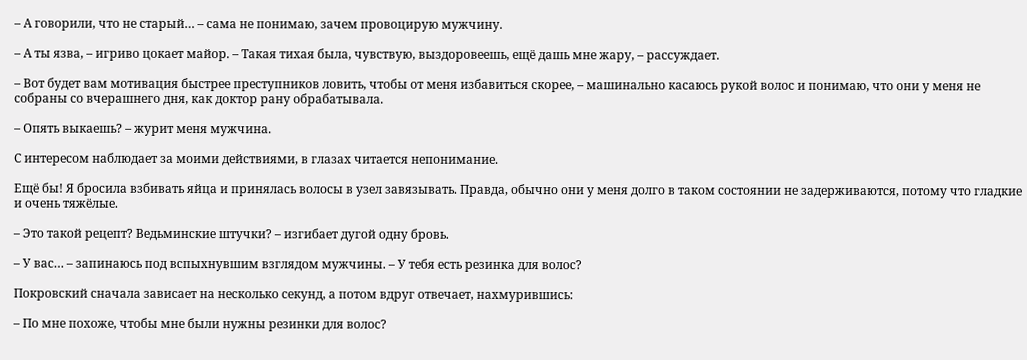– А говорили, что не старый… – сама не понимаю, зачем провоцирую мужчину.

– А ты язва, – игриво цокает майор. – Такая тихая была, чувствую, выздоровеешь, ещё дашь мне жару, – рассуждает.

– Вот будет вам мотивация быстрее преступников ловить, чтобы от меня избавиться скорее, – машинально касаюсь рукой волос и понимаю, что они у меня не собраны со вчерашнего дня, как доктор рану обрабатывала.

– Опять выкаешь? – журит меня мужчина.

С интересом наблюдает за моими действиями, в глазах читается непонимание.

Ещё бы! Я бросила взбивать яйца и принялась волосы в узел завязывать. Правда, обычно они у меня долго в таком состоянии не задерживаются, потому что гладкие и очень тяжёлые.

– Это такой рецепт? Ведьминские штучки? – изгибает дугой одну бровь.

– У вас… – запинаюсь под вспыхнувшим взглядом мужчины. – У тебя есть резинка для волос?

Покровский сначала зависает на несколько секунд, а потом вдруг отвечает, нахмурившись:

– По мне похоже, чтобы мне были нужны резинки для волос?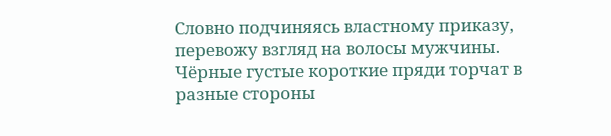Словно подчиняясь властному приказу, перевожу взгляд на волосы мужчины. Чёрные густые короткие пряди торчат в разные стороны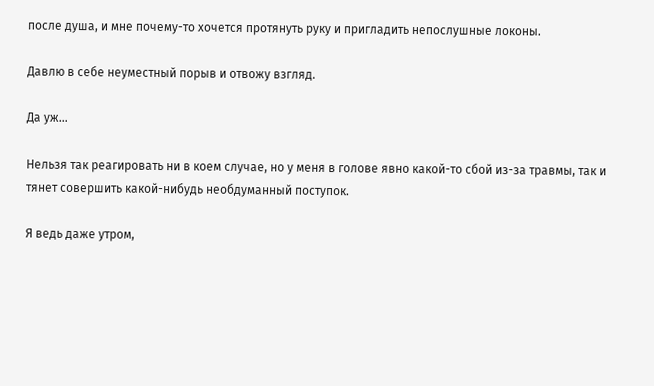после душа, и мне почему-то хочется протянуть руку и пригладить непослушные локоны.

Давлю в себе неуместный порыв и отвожу взгляд.

Да уж…

Нельзя так реагировать ни в коем случае, но у меня в голове явно какой-то сбой из-за травмы, так и тянет совершить какой-нибудь необдуманный поступок.

Я ведь даже утром,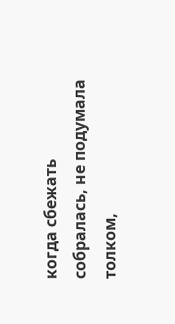когда сбежать собралась, не подумала толком,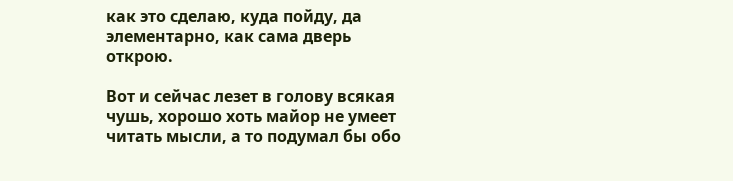как это сделаю, куда пойду, да элементарно, как сама дверь открою.

Вот и сейчас лезет в голову всякая чушь, хорошо хоть майор не умеет читать мысли, а то подумал бы обо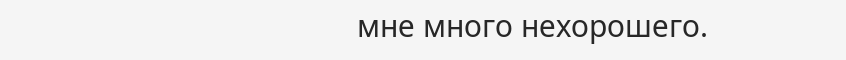мне много нехорошего.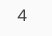4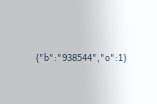{"b":"938544","o":1}